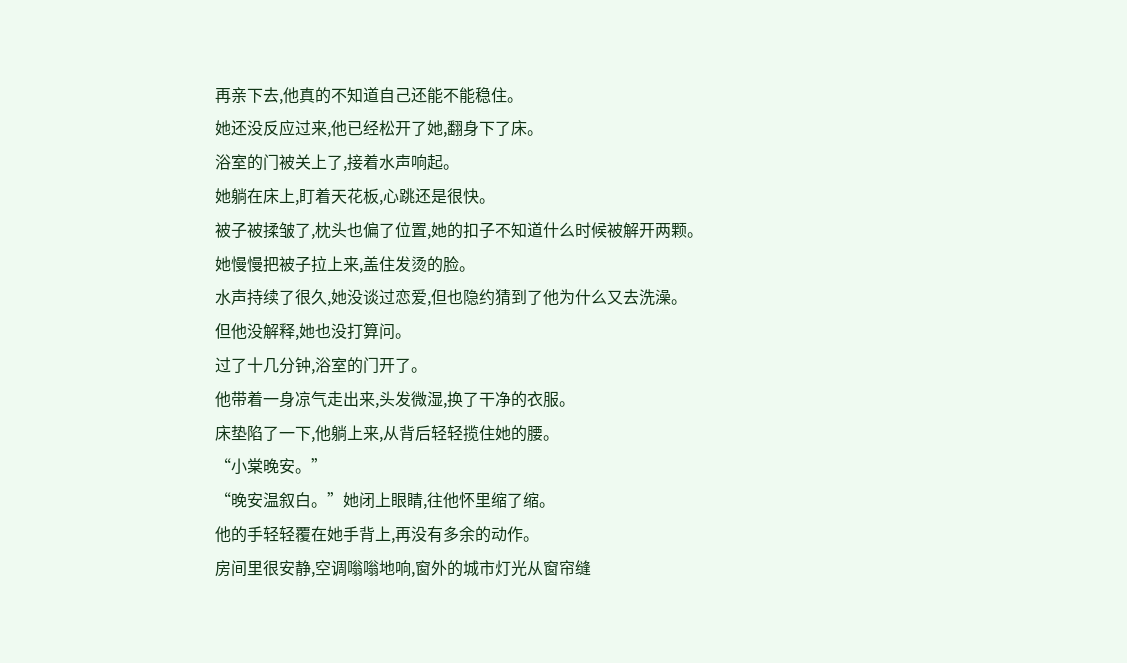再亲下去,他真的不知道自己还能不能稳住。
她还没反应过来,他已经松开了她,翻身下了床。
浴室的门被关上了,接着水声响起。
她躺在床上,盯着天花板,心跳还是很快。
被子被揉皱了,枕头也偏了位置,她的扣子不知道什么时候被解开两颗。
她慢慢把被子拉上来,盖住发烫的脸。
水声持续了很久,她没谈过恋爱,但也隐约猜到了他为什么又去洗澡。
但他没解释,她也没打算问。
过了十几分钟,浴室的门开了。
他带着一身凉气走出来,头发微湿,换了干净的衣服。
床垫陷了一下,他躺上来,从背后轻轻揽住她的腰。
“小棠晚安。”
“晚安温叙白。”她闭上眼睛,往他怀里缩了缩。
他的手轻轻覆在她手背上,再没有多余的动作。
房间里很安静,空调嗡嗡地响,窗外的城市灯光从窗帘缝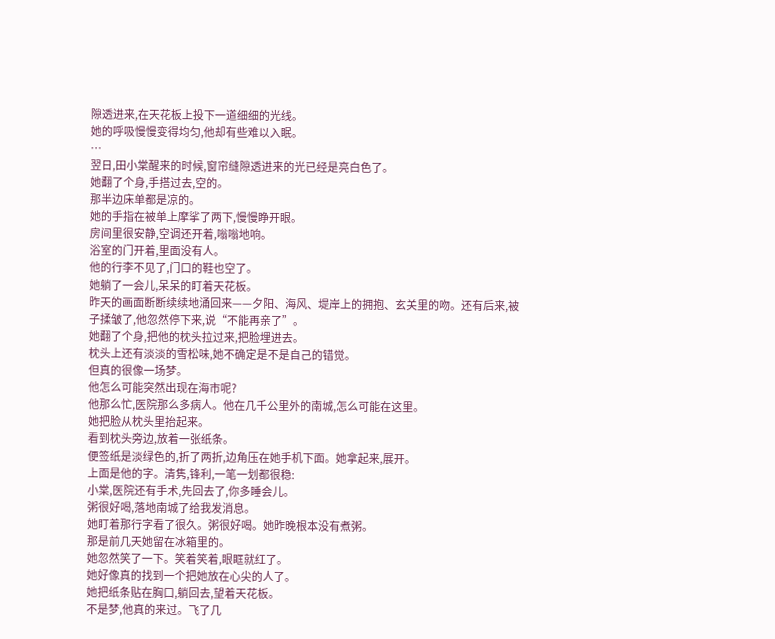隙透进来,在天花板上投下一道细细的光线。
她的呼吸慢慢变得均匀,他却有些难以入眠。
…
翌日,田小棠醒来的时候,窗帘缝隙透进来的光已经是亮白色了。
她翻了个身,手搭过去,空的。
那半边床单都是凉的。
她的手指在被单上摩挲了两下,慢慢睁开眼。
房间里很安静,空调还开着,嗡嗡地响。
浴室的门开着,里面没有人。
他的行李不见了,门口的鞋也空了。
她躺了一会儿,呆呆的盯着天花板。
昨天的画面断断续续地涌回来——夕阳、海风、堤岸上的拥抱、玄关里的吻。还有后来,被子揉皱了,他忽然停下来,说“不能再亲了”。
她翻了个身,把他的枕头拉过来,把脸埋进去。
枕头上还有淡淡的雪松味,她不确定是不是自己的错觉。
但真的很像一场梦。
他怎么可能突然出现在海市呢?
他那么忙,医院那么多病人。他在几千公里外的南城,怎么可能在这里。
她把脸从枕头里抬起来。
看到枕头旁边,放着一张纸条。
便签纸是淡绿色的,折了两折,边角压在她手机下面。她拿起来,展开。
上面是他的字。清隽,锋利,一笔一划都很稳:
小棠,医院还有手术,先回去了,你多睡会儿。
粥很好喝,落地南城了给我发消息。
她盯着那行字看了很久。粥很好喝。她昨晚根本没有煮粥。
那是前几天她留在冰箱里的。
她忽然笑了一下。笑着笑着,眼眶就红了。
她好像真的找到一个把她放在心尖的人了。
她把纸条贴在胸口,躺回去,望着天花板。
不是梦,他真的来过。飞了几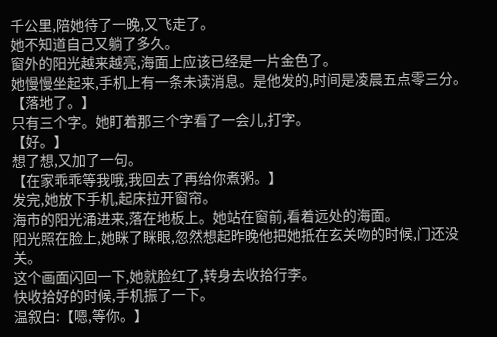千公里,陪她待了一晚,又飞走了。
她不知道自己又躺了多久。
窗外的阳光越来越亮,海面上应该已经是一片金色了。
她慢慢坐起来,手机上有一条未读消息。是他发的,时间是凌晨五点零三分。
【落地了。】
只有三个字。她盯着那三个字看了一会儿,打字。
【好。】
想了想,又加了一句。
【在家乖乖等我哦,我回去了再给你煮粥。】
发完,她放下手机,起床拉开窗帘。
海市的阳光涌进来,落在地板上。她站在窗前,看着远处的海面。
阳光照在脸上,她眯了眯眼,忽然想起昨晚他把她抵在玄关吻的时候,门还没关。
这个画面闪回一下,她就脸红了,转身去收拾行李。
快收拾好的时候,手机振了一下。
温叙白:【嗯,等你。】